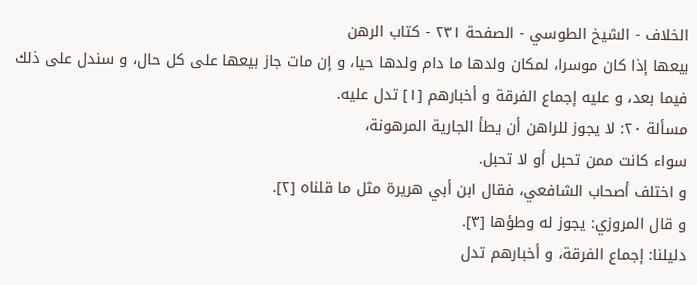الخلاف - الشيخ الطوسي - الصفحة ٢٣١ - كتاب الرهن
بيعها إذا كان موسرا، لمكان ولدها ما دام ولدها حيا، و إن مات جاز بيعها على كل حال، و سندل على ذلك فيما بعد، و عليه إجماع الفرقة و أخبارهم [١] تدل عليه.
مسألة ٢٠: لا يجوز للراهن أن يطأ الجارية المرهونة،
سواء كانت ممن تحبل أو لا تحبل.
و اختلف أصحاب الشافعي، فقال ابن أبي هريرة مثل ما قلناه [٢].
و قال المروزي: يجوز له وطؤها [٣].
دليلنا: إجماع الفرقة، و أخبارهم تدل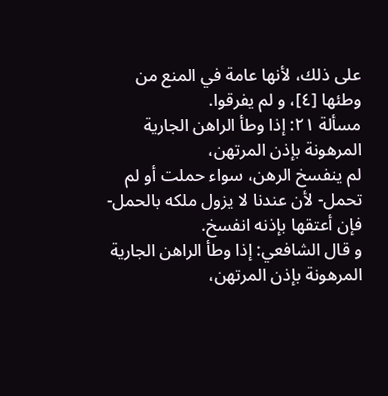على ذلك، لأنها عامة في المنع من وطئها [٤]، و لم يفرقوا.
مسألة ٢١: إذا وطأ الراهن الجارية المرهونة بإذن المرتهن،
لم ينفسخ الرهن، سواء حملت أو لم تحمل- لأن عندنا لا يزول ملكه بالحمل- فإن أعتقها بإذنه انفسخ.
و قال الشافعي: إذا وطأ الراهن الجارية المرهونة بإذن المرتهن،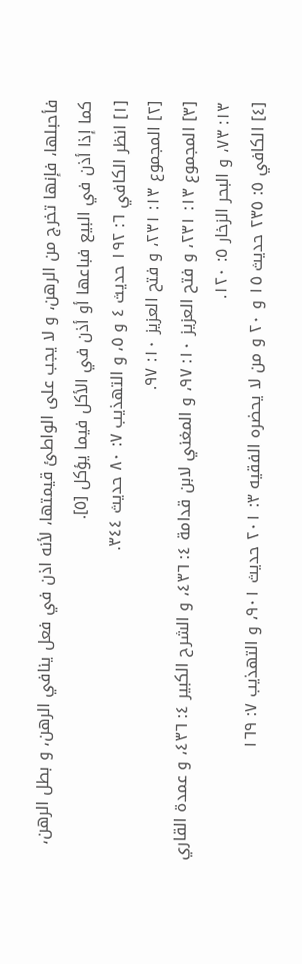فأحبلها، فإنها تخرج من الرهن، و لا يجب على الواطئ قيمتها، لأنه اذن في فعل ينافي الرهن، و بطل الرهن، كما إذا أذن في البيع فباعها أو أذن في الأكل فيما يؤكل [٥].
[١] انظر الكافي ٦: ١٩٢ حديث ٤ و ٥، و التهذيب ٧: ٨٠ حديث ٣٤٤.
[٢] المجموع ١٣: ٢٣١، و فتح العزيز ١٠: ٩٧.
[٣] المجموع ١٣: ٢٣١، و فتح العزيز ١٠: ٩٧، و المغني لابن قدامة ٤: ٤٣٦، و الشرح الكبير ٤: ٤٣٦، و عمدة القاري ١٣: ٧٣، و البحر الزخار ٥: ١٢٠.
[٤] الكافي ٥: ٢٣٥ حديث ١٥ و ٢٠ و من لا يحضره الفقيه ٣: ٢٠١ حديث ٩٠١، و التهذيب ٧: ١٦٩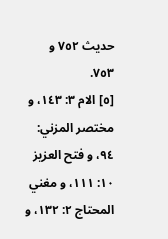حديث ٧٥٢ و ٧٥٣.
[٥] الام ٣: ١٤٣، و مختصر المزني: ٩٤، و فتح العزيز ١٠: ١١١، و مغني المحتاج ٢: ١٣٢، و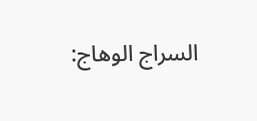السراج الوهاج: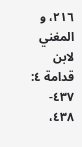٢١٦، و المغني لابن قدامة ٤: ٤٣٧- ٤٣٨،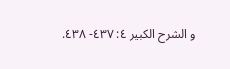و الشرح الكبير ٤: ٤٣٧- ٤٣٨.